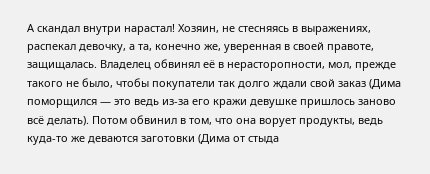А скандал внутри нарастал! Хозяин, не стесняясь в выражениях, распекал девочку, а та, конечно же, уверенная в своей правоте, защищалась. Владелец обвинял её в нерасторопности, мол, прежде такого не было, чтобы покупатели так долго ждали свой заказ (Дима поморщился — это ведь из-за его кражи девушке пришлось заново всё делать). Потом обвинил в том, что она ворует продукты, ведь куда-то же деваются заготовки (Дима от стыда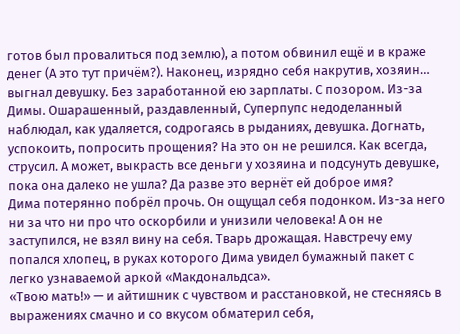готов был провалиться под землю), а потом обвинил ещё и в краже денег (А это тут причём?). Наконец, изрядно себя накрутив, хозяин… выгнал девушку. Без заработанной ею зарплаты. С позором. Из-за Димы. Ошарашенный, раздавленный, Суперпупс недоделанный наблюдал, как удаляется, содрогаясь в рыданиях, девушка. Догнать, успокоить, попросить прощения? На это он не решился. Как всегда, струсил. А может, выкрасть все деньги у хозяина и подсунуть девушке, пока она далеко не ушла? Да разве это вернёт ей доброе имя?
Дима потерянно побрёл прочь. Он ощущал себя подонком. Из-за него ни за что ни про что оскорбили и унизили человека! А он не заступился, не взял вину на себя. Тварь дрожащая. Навстречу ему попался хлопец, в руках которого Дима увидел бумажный пакет с легко узнаваемой аркой «Макдональдса».
«Твою мать!» — и айтишник с чувством и расстановкой, не стесняясь в выражениях смачно и со вкусом обматерил себя,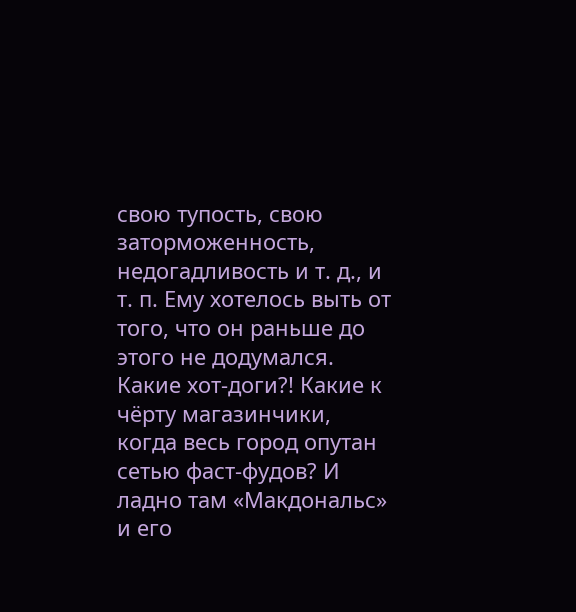свою тупость, свою заторможенность, недогадливость и т. д., и т. п. Ему хотелось выть от того, что он раньше до этого не додумался. Какие хот-доги?! Какие к чёрту магазинчики, когда весь город опутан сетью фаст-фудов? И ладно там «Макдональс» и его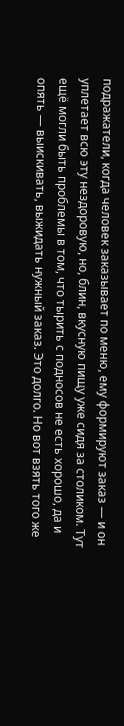подражатели, когда человек заказывает по меню, ему формируют заказ — и он уплетает всю эту нездоровую, но, блин, вкусную пищу уже сидя за столиком. Тут ещё могли быть проблемы в том, что тырить с подносов не есть хорошо, да и опять — выискивать, выжидать нужный заказ. Это долго. Но вот взять того же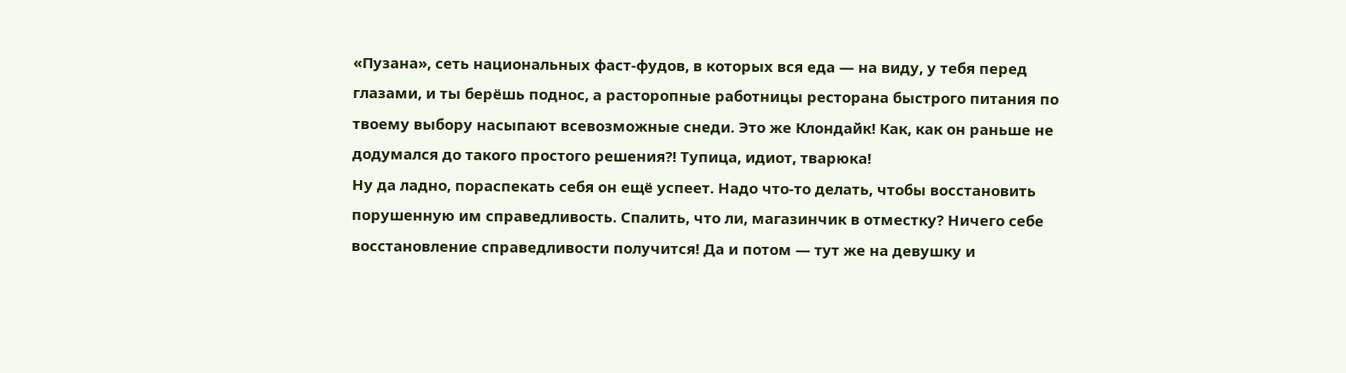«Пузана», сеть национальных фаст-фудов, в которых вся еда — на виду, у тебя перед глазами, и ты берёшь поднос, а расторопные работницы ресторана быстрого питания по твоему выбору насыпают всевозможные снеди. Это же Клондайк! Как, как он раньше не додумался до такого простого решения?! Тупица, идиот, тварюка!
Ну да ладно, пораспекать себя он ещё успеет. Надо что-то делать, чтобы восстановить порушенную им справедливость. Спалить, что ли, магазинчик в отместку? Ничего себе восстановление справедливости получится! Да и потом — тут же на девушку и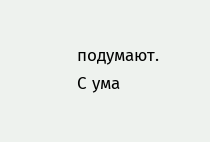подумают. С ума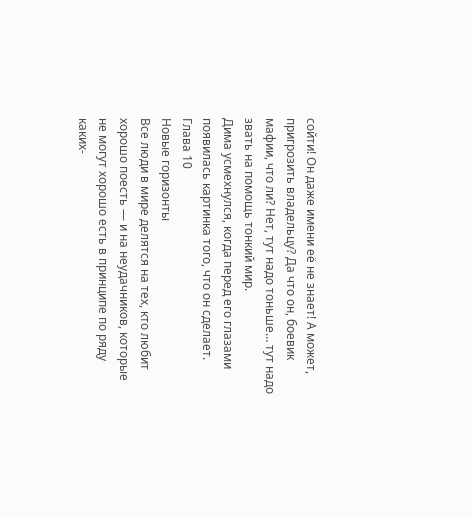сойти! Он даже имени её не знает! А может, пригрозить владельцу? Да что он, боевик мафии, что ли? Нет, тут надо тоньше… тут надо звать на помощь тонкий мир.
Дима усмехнулся, когда перед его глазами появилась картинка того, что он сделает.
Глава 10
Новые горизонты
Все люди в мире делятся на тех, кто любит хорошо поесть — и на неудачников, которые не могут хорошо есть в принципе по ряду каких-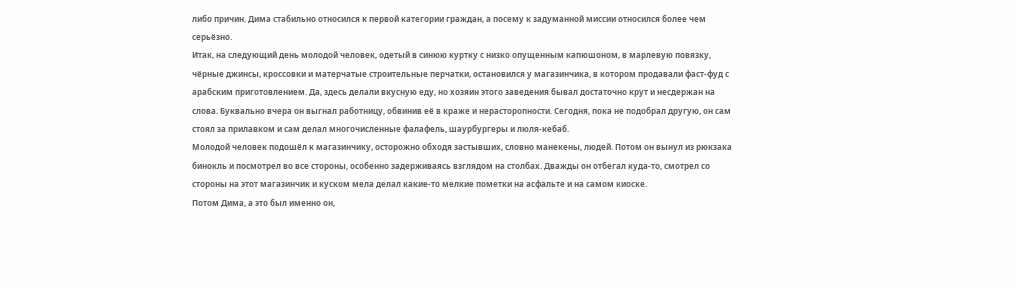либо причин. Дима стабильно относился к первой категории граждан, а посему к задуманной миссии относился более чем серьёзно.
Итак, на следующий день молодой человек, одетый в синюю куртку с низко опущенным капюшоном, в марлевую повязку, чёрные джинсы, кроссовки и матерчатые строительные перчатки, остановился у магазинчика, в котором продавали фаст-фуд с арабским приготовлением. Да, здесь делали вкусную еду, но хозяин этого заведения бывал достаточно крут и несдержан на слова. Буквально вчера он выгнал работницу, обвинив её в краже и нерасторопности. Сегодня, пока не подобрал другую, он сам стоял за прилавком и сам делал многочисленные фалафель, шаурбургеры и люля-кебаб.
Молодой человек подошёл к магазинчику, осторожно обходя застывших, словно манекены, людей. Потом он вынул из рюкзака бинокль и посмотрел во все стороны, особенно задерживаясь взглядом на столбах. Дважды он отбегал куда-то, смотрел со стороны на этот магазинчик и куском мела делал какие-то мелкие пометки на асфальте и на самом киоске.
Потом Дима, а это был именно он,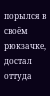порылся в своём рюкзачке, достал оттуда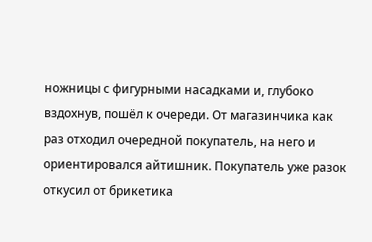ножницы с фигурными насадками и, глубоко вздохнув, пошёл к очереди. От магазинчика как раз отходил очередной покупатель, на него и ориентировался айтишник. Покупатель уже разок откусил от брикетика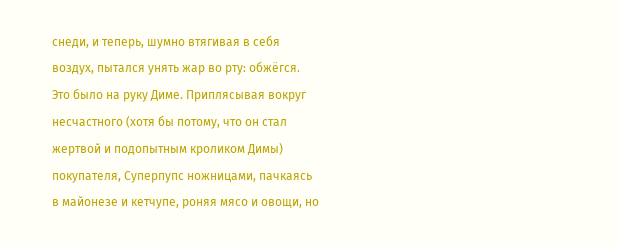снеди, и теперь, шумно втягивая в себя воздух, пытался унять жар во рту: обжёгся.
Это было на руку Диме. Приплясывая вокруг несчастного (хотя бы потому, что он стал жертвой и подопытным кроликом Димы) покупателя, Суперпупс ножницами, пачкаясь в майонезе и кетчупе, роняя мясо и овощи, но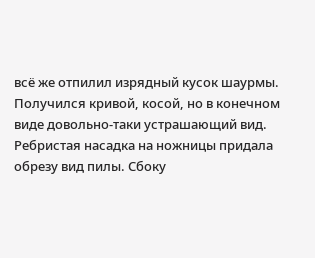всё же отпилил изрядный кусок шаурмы. Получился кривой, косой, но в конечном виде довольно-таки устрашающий вид. Ребристая насадка на ножницы придала обрезу вид пилы. Сбоку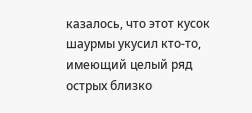казалось, что этот кусок шаурмы укусил кто-то, имеющий целый ряд острых близко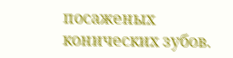посаженых конических зубов.